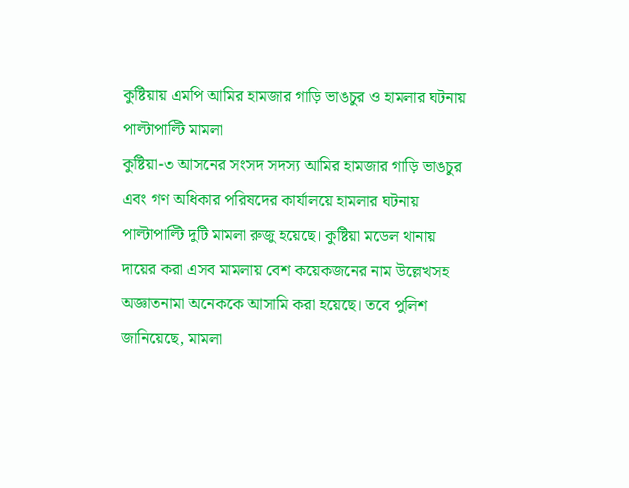কুষ্টিয়ায় এমপি আমির হামজার গাড়ি ভাঙচুর ও হামলার ঘটনায় পাল্টাপাল্টি মামলা
কুষ্টিয়া-৩ আসনের সংসদ সদস্য আমির হামজার গাড়ি ভাঙচুর এবং গণ অধিকার পরিষদের কার্যালয়ে হামলার ঘটনায় পাল্টাপাল্টি দুটি মামলা রুজু হয়েছে। কুষ্টিয়া মডেল থানায় দায়ের করা এসব মামলায় বেশ কয়েকজনের নাম উল্লেখসহ অজ্ঞাতনামা অনেককে আসামি করা হয়েছে। তবে পুলিশ জানিয়েছে, মামলা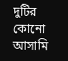দুটির কোনো আসামি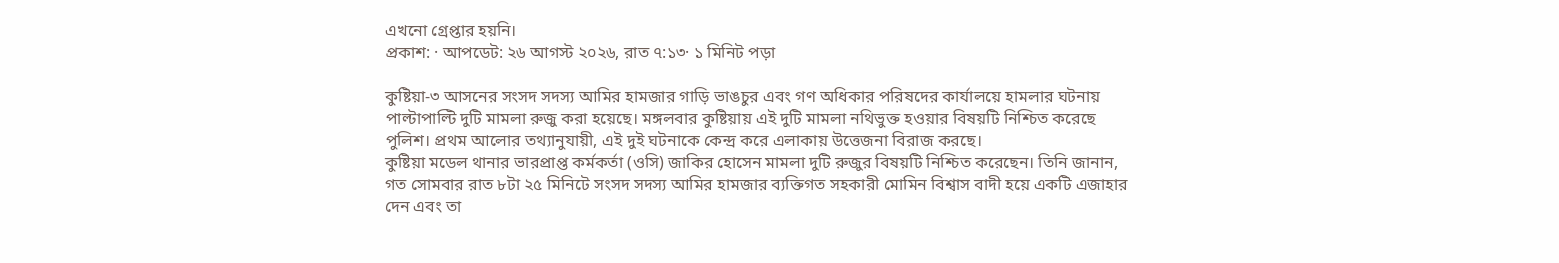এখনো গ্রেপ্তার হয়নি।
প্রকাশ: · আপডেট: ২৬ আগস্ট ২০২৬, রাত ৭:১৩· ১ মিনিট পড়া

কুষ্টিয়া-৩ আসনের সংসদ সদস্য আমির হামজার গাড়ি ভাঙচুর এবং গণ অধিকার পরিষদের কার্যালয়ে হামলার ঘটনায় পাল্টাপাল্টি দুটি মামলা রুজু করা হয়েছে। মঙ্গলবার কুষ্টিয়ায় এই দুটি মামলা নথিভুক্ত হওয়ার বিষয়টি নিশ্চিত করেছে পুলিশ। প্রথম আলোর তথ্যানুযায়ী, এই দুই ঘটনাকে কেন্দ্র করে এলাকায় উত্তেজনা বিরাজ করছে।
কুষ্টিয়া মডেল থানার ভারপ্রাপ্ত কর্মকর্তা (ওসি) জাকির হোসেন মামলা দুটি রুজুর বিষয়টি নিশ্চিত করেছেন। তিনি জানান, গত সোমবার রাত ৮টা ২৫ মিনিটে সংসদ সদস্য আমির হামজার ব্যক্তিগত সহকারী মোমিন বিশ্বাস বাদী হয়ে একটি এজাহার দেন এবং তা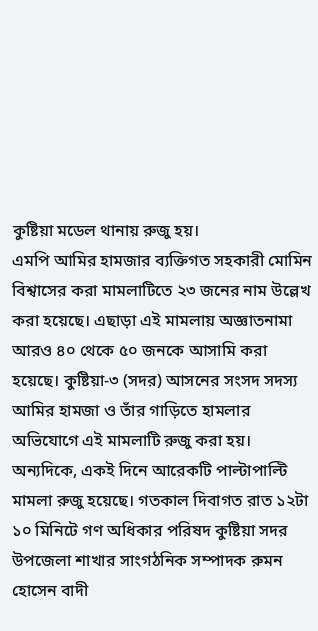কুষ্টিয়া মডেল থানায় রুজু হয়।
এমপি আমির হামজার ব্যক্তিগত সহকারী মোমিন বিশ্বাসের করা মামলাটিতে ২৩ জনের নাম উল্লেখ করা হয়েছে। এছাড়া এই মামলায় অজ্ঞাতনামা আরও ৪০ থেকে ৫০ জনকে আসামি করা হয়েছে। কুষ্টিয়া-৩ (সদর) আসনের সংসদ সদস্য আমির হামজা ও তাঁর গাড়িতে হামলার অভিযোগে এই মামলাটি রুজু করা হয়।
অন্যদিকে, একই দিনে আরেকটি পাল্টাপাল্টি মামলা রুজু হয়েছে। গতকাল দিবাগত রাত ১২টা ১০ মিনিটে গণ অধিকার পরিষদ কুষ্টিয়া সদর উপজেলা শাখার সাংগঠনিক সম্পাদক রুমন হোসেন বাদী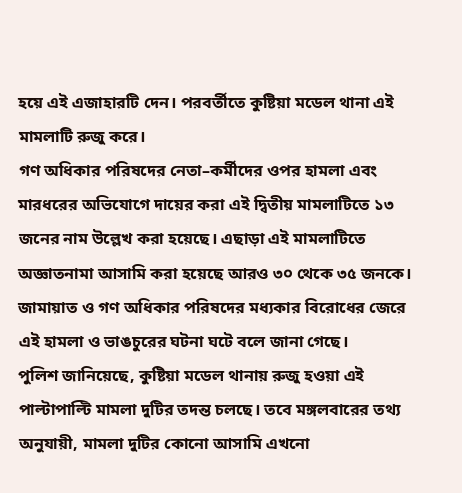হয়ে এই এজাহারটি দেন। পরবর্তীতে কুষ্টিয়া মডেল থানা এই মামলাটি রুজু করে।
গণ অধিকার পরিষদের নেতা–কর্মীদের ওপর হামলা এবং মারধরের অভিযোগে দায়ের করা এই দ্বিতীয় মামলাটিতে ১৩ জনের নাম উল্লেখ করা হয়েছে। এছাড়া এই মামলাটিতে অজ্ঞাতনামা আসামি করা হয়েছে আরও ৩০ থেকে ৩৫ জনকে। জামায়াত ও গণ অধিকার পরিষদের মধ্যকার বিরোধের জেরে এই হামলা ও ভাঙচুরের ঘটনা ঘটে বলে জানা গেছে।
পুলিশ জানিয়েছে, কুষ্টিয়া মডেল থানায় রুজু হওয়া এই পাল্টাপাল্টি মামলা দুটির তদন্ত চলছে। তবে মঙ্গলবারের তথ্য অনুযায়ী, মামলা দুটির কোনো আসামি এখনো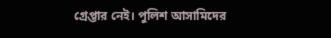গ্রেপ্তার নেই। পুলিশ আসামিদের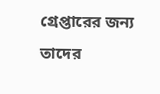গ্রেপ্তারের জন্য তাদের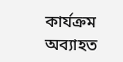কার্যক্রম অব্যাহত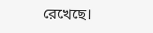রেখেছে।